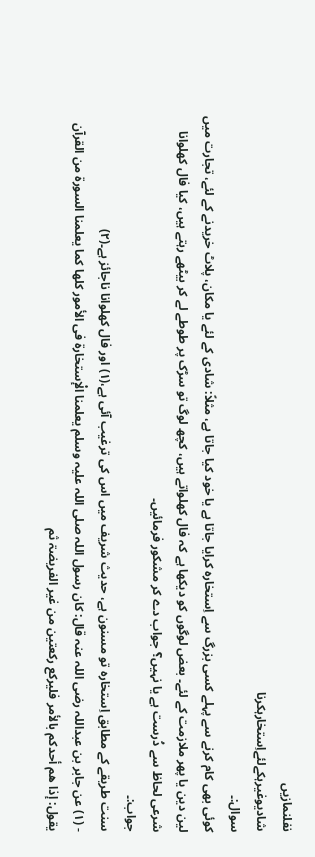نفلنمازیں
شادیوغیرہکےلئےاِستخارہکرنا
سوال:۔
کوئی بھی کام کرنے سے پہلے کسی بزرگ سے اِستخارہ کرایا جاتا ہے یا خود کیا جاتا ہے، مثلاً: شادی کے لئے یا مکان، پلاٹ خریدنے کے لئے، تجارت میں لین دین یا پھر ملازمت کے لئے۔ بعض لوگوں کو دیکھا ہے کہ فال کھلواتے ہیں، کچھ لوگ تو سڑک پر طوطے لے کر بیٹھے رہتے ہیں، کیا فال کھلوانا شرعی لحاظ سے دُرست ہے یا نہیں؟ جواب دے کر مشکور فرمائیں۔
جواب:۔
سنت طریقے کے مطابق اِستخارہ تو مسنون ہے، حدیث شریف میں اس کی ترغیب آئی ہے،(۱) اور فال کھلوانا ناجائز ہے۔(۲)
- (۱) عن جابر بن عبداللہ رضی اللہ عنہ قال: کان رسول اللہ صلی اللہ علیہ وسلم یعلمنا الْإستخارۃ فی الأمور کلھا کما یعلمنا السورۃ من القرآن یقول: إذا ھم أحدکم بالأمر فلیرکع رکعتین من غیر الفریضۃ ثم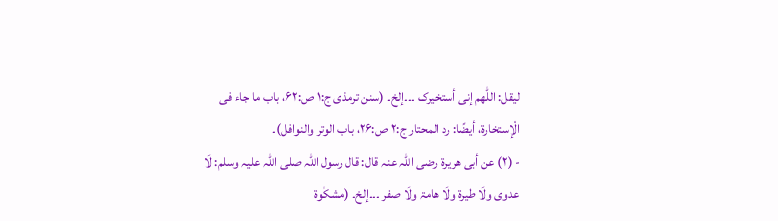لیقل: اللّٰھم إنی أستخیرک ۔۔۔إلخ۔ (سنن ترمذی ج:۱ ص:۶۲، باب ما جاء فی الْإستخارۃ، أیضًا: رد المحتار ج:۲ ص:۲۶، باب الوتر والنوافل)۔
- (۲) عن أبی ھریرۃ رضی اللہ عنہ قال: قال رسول اللہ صلی اللہ علیہ وسلم: لَا عدوی ولَا طیرۃ ولَا ھامۃ ولَا صفر ۔۔۔إلخ۔ (مشکٰوۃ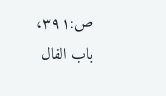ص:۳۹۱، باب الفال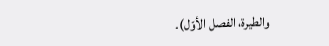والطیرۃ، الفصل الأوّل)۔